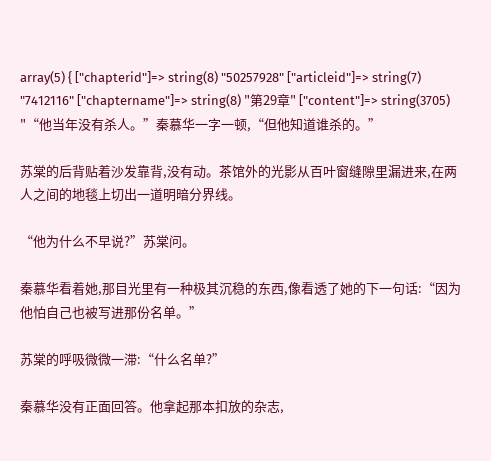array(5) { ["chapterid"]=> string(8) "50257928" ["articleid"]=> string(7) "7412116" ["chaptername"]=> string(8) "第29章" ["content"]=> string(3705) "“他当年没有杀人。”秦慕华一字一顿,“但他知道谁杀的。”

苏棠的后背贴着沙发靠背,没有动。茶馆外的光影从百叶窗缝隙里漏进来,在两人之间的地毯上切出一道明暗分界线。

“他为什么不早说?”苏棠问。

秦慕华看着她,那目光里有一种极其沉稳的东西,像看透了她的下一句话:“因为他怕自己也被写进那份名单。”

苏棠的呼吸微微一滞:“什么名单?”

秦慕华没有正面回答。他拿起那本扣放的杂志,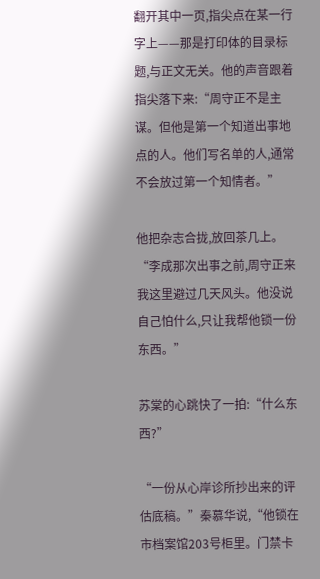翻开其中一页,指尖点在某一行字上——那是打印体的目录标题,与正文无关。他的声音跟着指尖落下来:“周守正不是主谋。但他是第一个知道出事地点的人。他们写名单的人,通常不会放过第一个知情者。”

他把杂志合拢,放回茶几上。“李成那次出事之前,周守正来我这里避过几天风头。他没说自己怕什么,只让我帮他锁一份东西。”

苏棠的心跳快了一拍:“什么东西?”

“一份从心岸诊所抄出来的评估底稿。”秦慕华说,“他锁在市档案馆203号柜里。门禁卡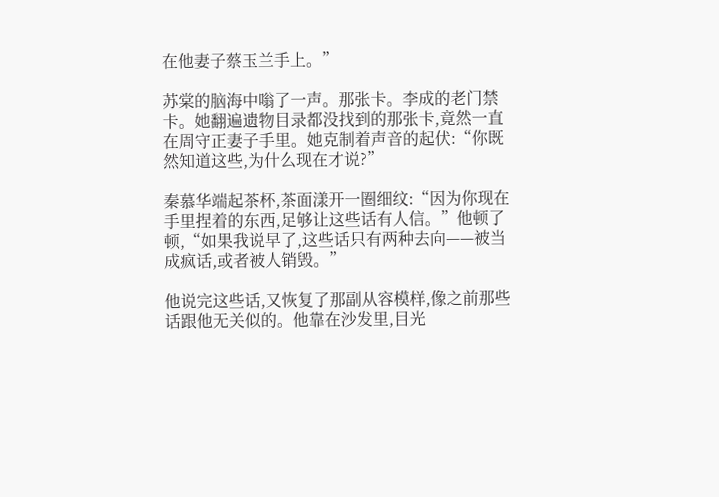在他妻子蔡玉兰手上。”

苏棠的脑海中嗡了一声。那张卡。李成的老门禁卡。她翻遍遗物目录都没找到的那张卡,竟然一直在周守正妻子手里。她克制着声音的起伏:“你既然知道这些,为什么现在才说?”

秦慕华端起茶杯,茶面漾开一圈细纹:“因为你现在手里捏着的东西,足够让这些话有人信。”他顿了顿,“如果我说早了,这些话只有两种去向——被当成疯话,或者被人销毁。”

他说完这些话,又恢复了那副从容模样,像之前那些话跟他无关似的。他靠在沙发里,目光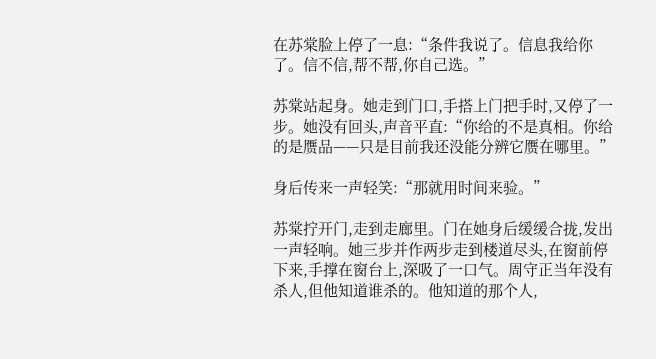在苏棠脸上停了一息:“条件我说了。信息我给你了。信不信,帮不帮,你自己选。”

苏棠站起身。她走到门口,手搭上门把手时,又停了一步。她没有回头,声音平直:“你给的不是真相。你给的是赝品——只是目前我还没能分辨它赝在哪里。”

身后传来一声轻笑:“那就用时间来验。”

苏棠拧开门,走到走廊里。门在她身后缓缓合拢,发出一声轻响。她三步并作两步走到楼道尽头,在窗前停下来,手撑在窗台上,深吸了一口气。周守正当年没有杀人,但他知道谁杀的。他知道的那个人,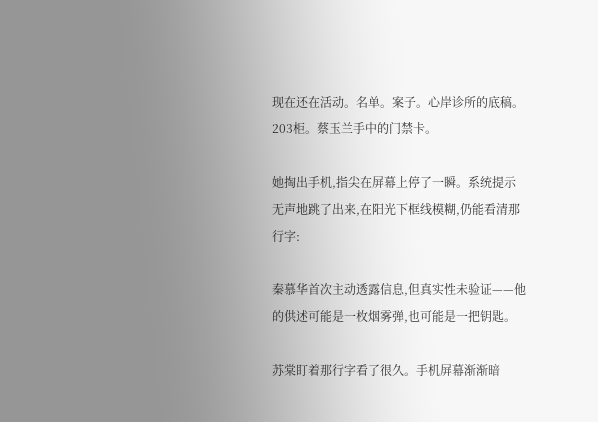现在还在活动。名单。案子。心岸诊所的底稿。203柜。蔡玉兰手中的门禁卡。

她掏出手机,指尖在屏幕上停了一瞬。系统提示无声地跳了出来,在阳光下框线模糊,仍能看清那行字:

秦慕华首次主动透露信息,但真实性未验证——他的供述可能是一枚烟雾弹,也可能是一把钥匙。

苏棠盯着那行字看了很久。手机屏幕渐渐暗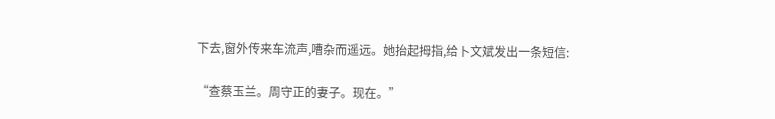下去,窗外传来车流声,嘈杂而遥远。她抬起拇指,给卜文斌发出一条短信:

“查蔡玉兰。周守正的妻子。现在。”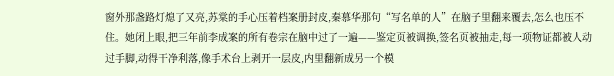窗外那盏路灯熄了又亮,苏棠的手心压着档案册封皮,秦慕华那句“写名单的人”在脑子里翻来覆去,怎么也压不住。她闭上眼,把三年前李成案的所有卷宗在脑中过了一遍——鉴定页被调换,签名页被抽走,每一项物证都被人动过手脚,动得干净利落,像手术台上剥开一层皮,内里翻新成另一个模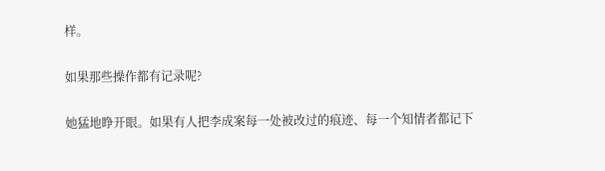样。

如果那些操作都有记录呢?

她猛地睁开眼。如果有人把李成案每一处被改过的痕迹、每一个知情者都记下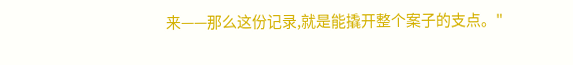来——那么这份记录,就是能撬开整个案子的支点。"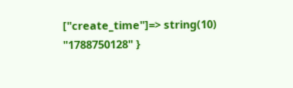["create_time"]=> string(10) "1788750128" }